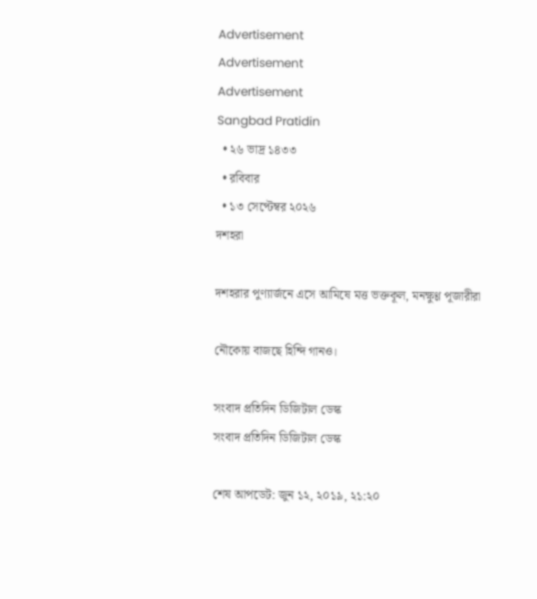Advertisement
Advertisement
Advertisement
Sangbad Pratidin
  • ২৬ ভাদ্র ১৪৩৩
  • রবিবার
  • ১৩ সেপ্টেম্বর ২০২৬
দশহরা

দশহরার পুণ্যার্জনে এসে আমিষে মত্ত ভক্তকূল, মনক্ষুণ্ণ পূজারীরা

নৌকোয় বাজছে হিন্দি গানও।

সংবাদ প্রতিদিন ডিজিটাল ডেস্ক
সংবাদ প্রতিদিন ডিজিটাল ডেস্ক

শেষ আপডেট: জুন ১২, ২০১৯, ২১:২০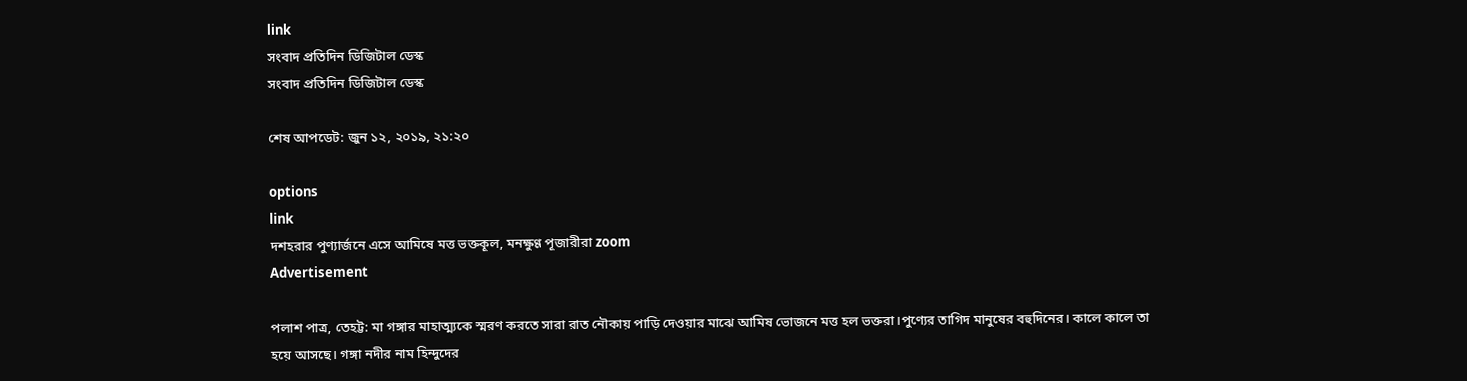link
সংবাদ প্রতিদিন ডিজিটাল ডেস্ক
সংবাদ প্রতিদিন ডিজিটাল ডেস্ক

শেষ আপডেট: জুন ১২, ২০১৯, ২১:২০

options
link
দশহরার পুণ্যার্জনে এসে আমিষে মত্ত ভক্তকূল, মনক্ষুণ্ণ পূজারীরা zoom
Advertisement

পলাশ পাত্র, তেহট্ট: মা গঙ্গার মাহাত্ম্যকে স্মরণ করতে সারা রাত নৌকায় পাড়ি দেওয়ার মাঝে আমিষ ভোজনে মত্ত হল ভক্তরা।পুণ্যের তাগিদ মানুষের বহুদিনের। কালে কালে তা হয়ে আসছে। গঙ্গা নদীর নাম হিন্দুদের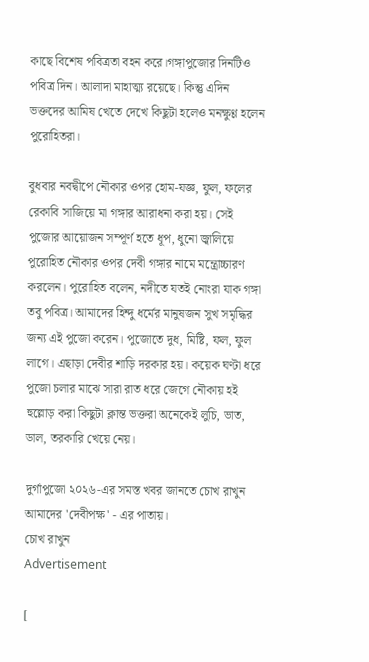কাছে বিশেষ পবিত্রতা বহন করে।গঙ্গাপুজোর দিনটিও পবিত্র দিন। আলাদা মাহাত্ম্য রয়েছে। কিন্তু এদিন ভক্তদের আমিষ খেতে দেখে কিছুটা হলেও মনক্ষুণ্ণ হলেন পুরোহিতরা।

বুধবার নবদ্বীপে নৌকার ওপর হোম-যজ্ঞ, ফুল, ফলের রেকাবি সাজিয়ে মা গঙ্গার আরাধনা করা হয়। সেই পুজোর আয়োজন সম্পূর্ণ হতে ধূপ, ধুনো জ্বালিয়ে পুরোহিত নৌকার ওপর দেবী গঙ্গার নামে মন্ত্রোচ্চারণ করলেন। পুরোহিত বলেন, নদীতে যতই নোংরা যাক গঙ্গা তবু পবিত্র। আমাদের হিন্দু ধর্মের মানুষজন সুখ সমৃদ্ধির জন্য এই পুজো করেন। পুজোতে দুধ, মিষ্টি, ফল, ফুল লাগে। এছাড়া দেবীর শাড়ি দরকার হয়। কয়েক ঘণ্টা ধরে পুজো চলার মাঝে সারা রাত ধরে জেগে নৌকায় হই হুল্লোড় করা কিছুটা ক্লান্ত ভক্তরা অনেকেই লুচি, ভাত, ডাল, তরকারি খেয়ে নেয়।

দুর্গাপুজো ২০২৬-এর সমস্ত খবর জানতে চোখ রাখুন আমাদের 'দেবীপক্ষ' - এর পাতায়।
চোখ রাখুন
Advertisement

[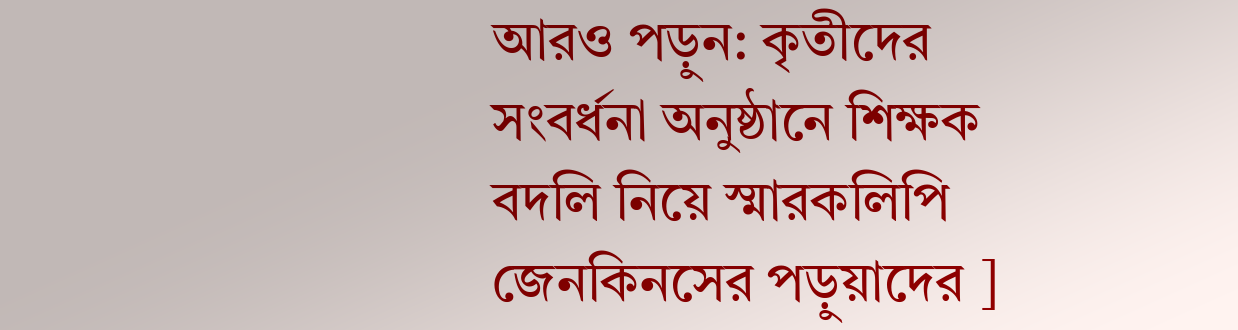আরও পড়ুন: কৃতীদের সংবর্ধনা অনুষ্ঠানে শিক্ষক বদলি নিয়ে স্মারকলিপি জেনকিনসের পড়ুয়াদের ]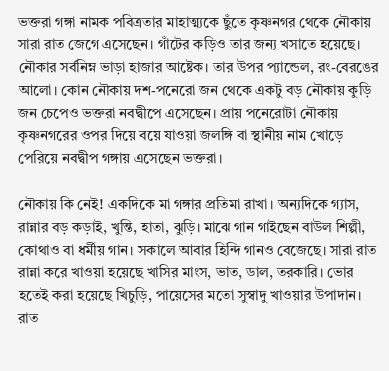ভক্তরা গঙ্গা নামক পবিত্রতার মাহাত্ম্যকে ছুঁতে কৃষ্ণনগর থেকে নৌকায় সারা রাত জেগে এসেছেন। গাঁটের কড়িও তার জন্য খসাতে হয়েছে। নৌকার সর্বনিম্ন ভাড়া হাজার আষ্টেক। তার উপর প্যান্ডেল, রং-বেরঙের আলো। কোন নৌকায় দশ-পনেরো জন থেকে একটু বড় নৌকায় কুড়ি জন চেপেও ভক্তরা নবদ্বীপে এসেছেন। প্রায় পনেরোটা নৌকায় কৃষ্ণনগরের ওপর দিয়ে বয়ে যাওয়া জলঙ্গি বা স্থানীয় নাম খোড়ে পেরিয়ে নবদ্বীপ গঙ্গায় এসেছেন ভক্তরা।

নৌকায় কি নেই! একদিকে মা গঙ্গার প্রতিমা রাখা। অন্যদিকে গ্যাস, রান্নার বড় কড়াই, খুন্তি, হাতা, ঝুড়ি। মাঝে গান গাইছেন বাউল শিল্পী, কোথাও বা ধর্মীয় গান। সকালে আবার হিন্দি গানও বেজেছে। সারা রাত রান্না করে খাওয়া হয়েছে খাসির মাংস, ভাত, ডাল, তরকারি। ভোর হতেই করা হয়েছে খিচুড়ি, পায়েসের মতো সুস্বাদু খাওয়ার উপাদান। রাত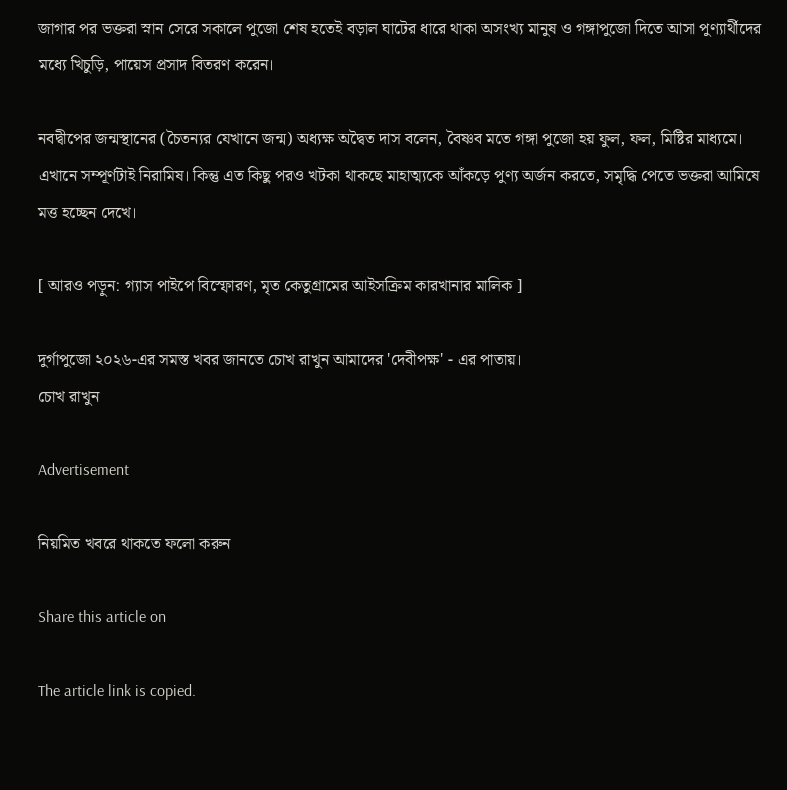জাগার পর ভক্তরা স্নান সেরে সকালে পুজো শেষ হতেই বড়াল ঘাটের ধারে থাকা অসংখ্য মানুষ ও গঙ্গাপুজো দিতে আসা পুণ্যার্থীদের মধ্যে খিচুড়ি, পায়েস প্রসাদ বিতরণ করেন।

নবদ্বীপের জন্মস্থানের (চৈতন্যর যেখানে জন্ম) অধ্যক্ষ অদ্বৈত দাস বলেন, বৈষ্ণব মতে গঙ্গা পুজো হয় ফুল, ফল, মিষ্টির মাধ্যমে। এখানে সম্পূর্ণটাই নিরামিষ। কিন্তু এত কিছু পরও খটকা থাকছে মাহাত্ম্যকে আঁকড়ে পুণ্য অর্জন করতে, সমৃদ্ধি পেতে ভক্তরা আমিষে মত্ত হচ্ছেন দেখে।

[ আরও পড়ুন: গ্যাস পাইপে বিস্ফোরণ, মৃত কেতুগ্রামের আইসক্রিম কারখানার মালিক ]

দুর্গাপুজো ২০২৬-এর সমস্ত খবর জানতে চোখ রাখুন আমাদের 'দেবীপক্ষ' - এর পাতায়।
চোখ রাখুন

Advertisement

নিয়মিত খবরে থাকতে ফলো করুন

Share this article on

The article link is copied.